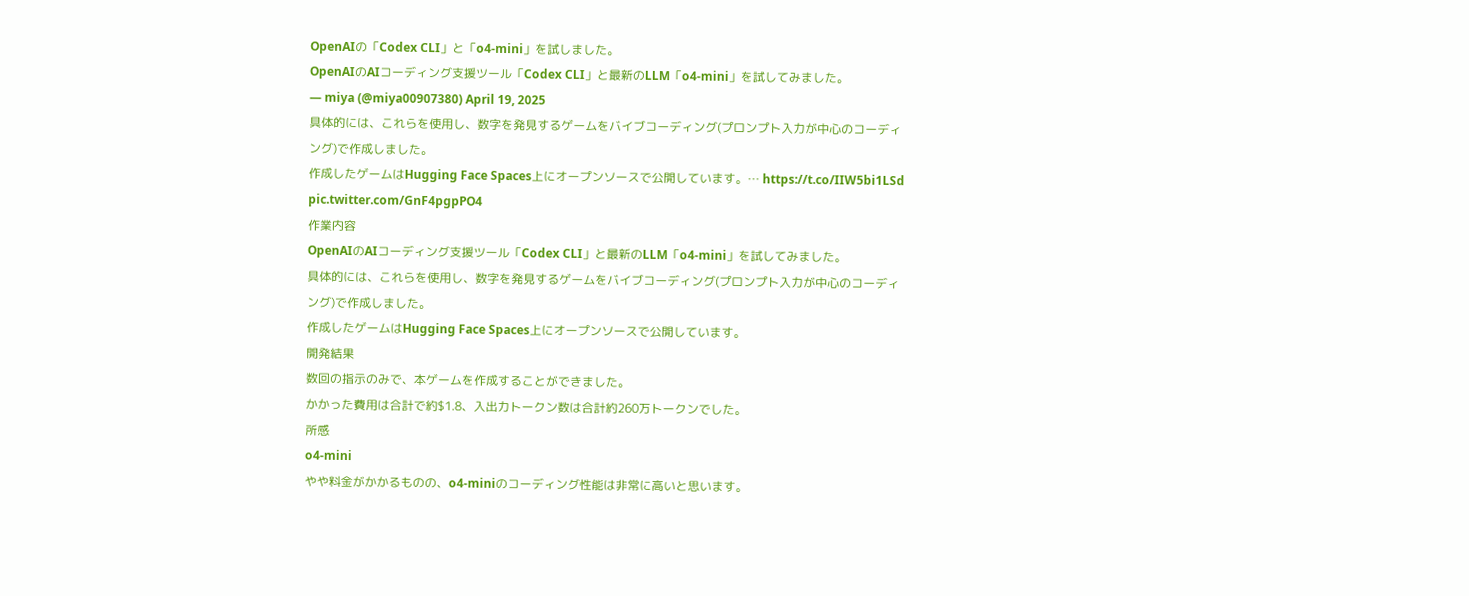OpenAIの「Codex CLI」と「o4-mini」を試しました。
OpenAIのAIコーディング支援ツール「Codex CLI」と最新のLLM「o4-mini」を試してみました。
— miya (@miya00907380) April 19, 2025
具体的には、これらを使用し、数字を発見するゲームをバイブコーディング(プロンプト入力が中心のコーディング)で作成しました。
作成したゲームはHugging Face Spaces上にオープンソースで公開しています。… https://t.co/IIW5bi1LSd pic.twitter.com/GnF4pgpPO4
作業内容
OpenAIのAIコーディング支援ツール「Codex CLI」と最新のLLM「o4-mini」を試してみました。
具体的には、これらを使用し、数字を発見するゲームをバイブコーディング(プロンプト入力が中心のコーディング)で作成しました。
作成したゲームはHugging Face Spaces上にオープンソースで公開しています。
開発結果
数回の指示のみで、本ゲームを作成することができました。
かかった費用は合計で約$1.8、入出力トークン数は合計約260万トークンでした。
所感
o4-mini
やや料金がかかるものの、o4-miniのコーディング性能は非常に高いと思います。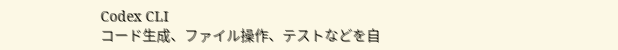Codex CLI
コード生成、ファイル操作、テストなどを自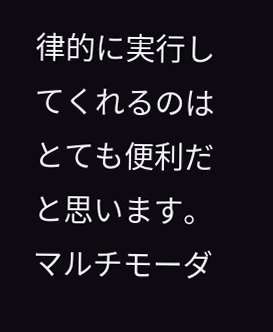律的に実行してくれるのはとても便利だと思います。
マルチモーダ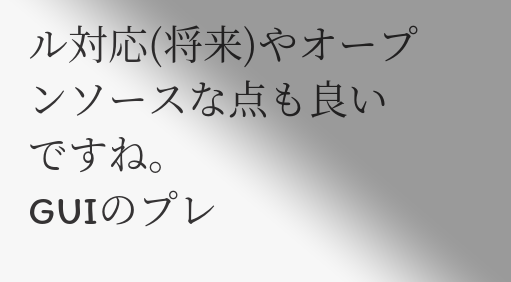ル対応(将来)やオープンソースな点も良いですね。
GUIのプレ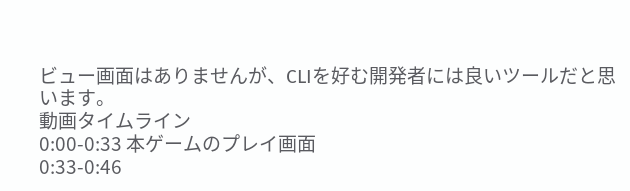ビュー画面はありませんが、CLIを好む開発者には良いツールだと思います。
動画タイムライン
0:00-0:33 本ゲームのプレイ画面
0:33-0:46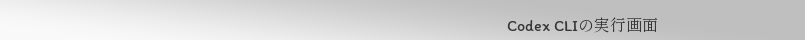Codex CLIの実行画面